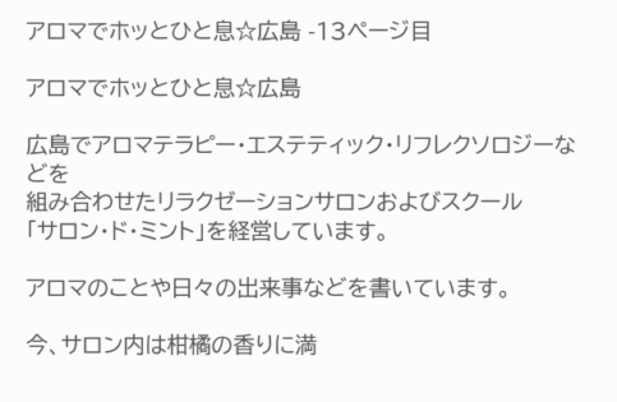アロマでホッとひと息☆広島 -13ページ目

アロマでホッとひと息☆広島

広島でアロマテラピー・エステティック・リフレクソロジーなどを
組み合わせたリラクゼーションサロンおよびスクール
「サロン・ド・ミント」を経営しています。

アロマのことや日々の出来事などを書いています。

今、サロン内は柑橘の香りに満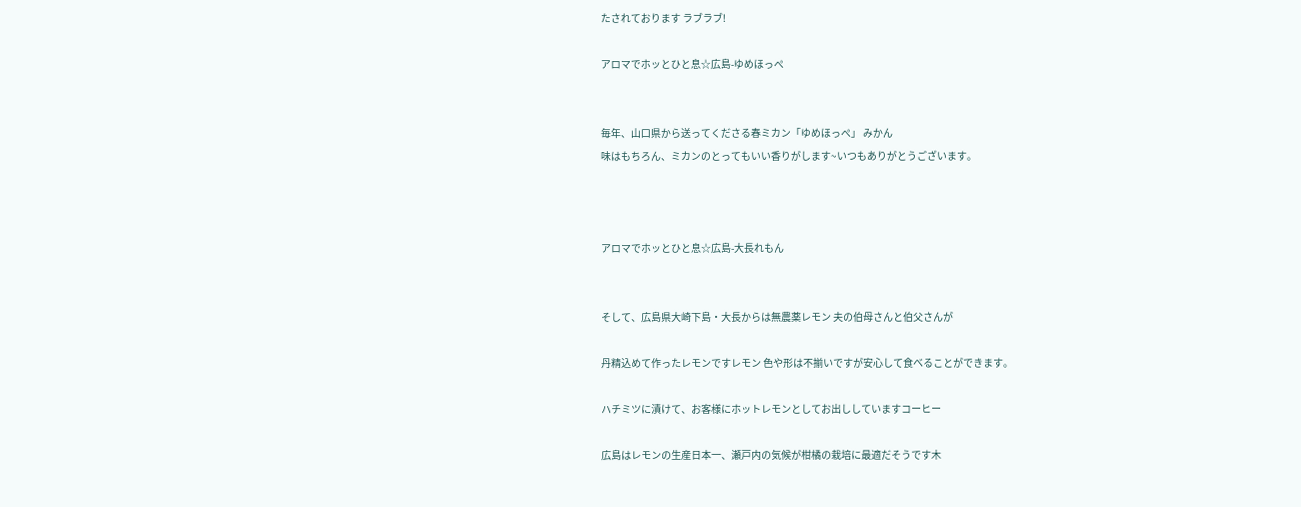たされております ラブラブ!

アロマでホッとひと息☆広島-ゆめほっぺ


毎年、山口県から送ってくださる春ミカン「ゆめほっぺ」 みかん
味はもちろん、ミカンのとってもいい香りがします~いつもありがとうございます。



アロマでホッとひと息☆広島-大長れもん


そして、広島県大崎下島・大長からは無農薬レモン 夫の伯母さんと伯父さんが

丹精込めて作ったレモンですレモン 色や形は不揃いですが安心して食べることができます。

ハチミツに漬けて、お客様にホットレモンとしてお出ししていますコーヒー

広島はレモンの生産日本一、瀬戸内の気候が柑橘の栽培に最適だそうです木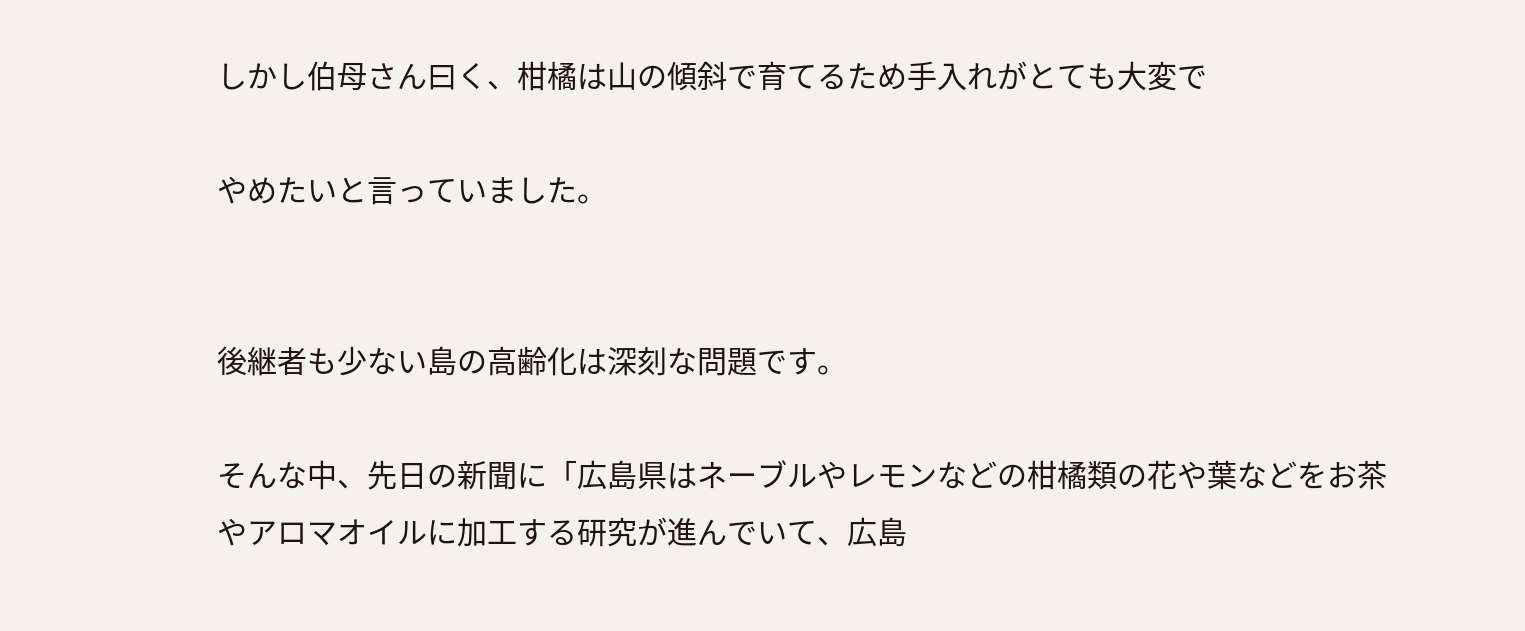しかし伯母さん曰く、柑橘は山の傾斜で育てるため手入れがとても大変で

やめたいと言っていました。


後継者も少ない島の高齢化は深刻な問題です。

そんな中、先日の新聞に「広島県はネーブルやレモンなどの柑橘類の花や葉などをお茶やアロマオイルに加工する研究が進んでいて、広島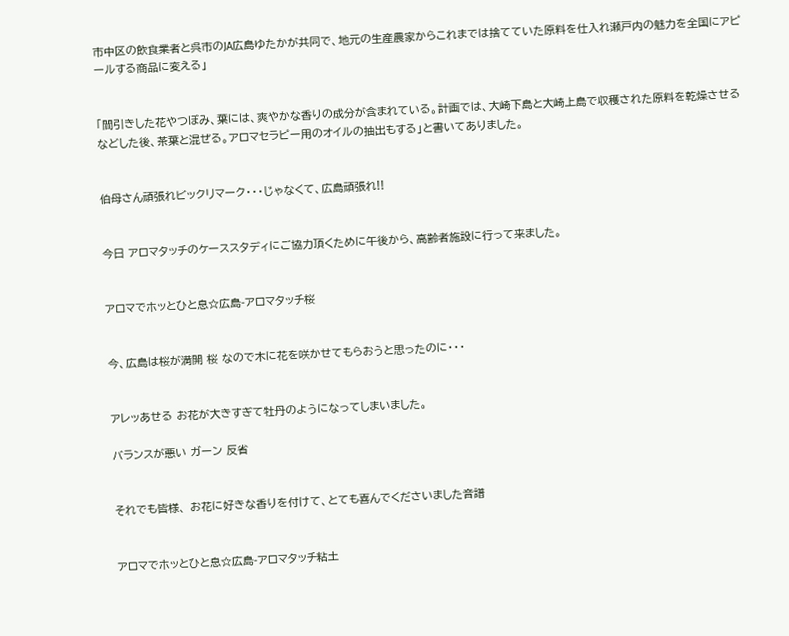市中区の飲食業者と呉市のJA広島ゆたかが共同で、地元の生産農家からこれまでは捨てていた原料を仕入れ瀬戸内の魅力を全国にアピールする商品に変える」


「間引きした花やつぼみ、葉には、爽やかな香りの成分が含まれている。計画では、大崎下島と大崎上島で収穫された原料を乾燥させるなどした後、茶葉と混ぜる。アロマセラピー用のオイルの抽出もする」と書いてありました。


伯母さん頑張れビックリマーク・・・じゃなくて、広島頑張れ!!


今日 アロマタッチのケーススタディにご協力頂くために午後から、高齢者施設に行って来ました。


アロマでホッとひと息☆広島-アロマタッチ桜


今、広島は桜が満開 桜 なので木に花を咲かせてもらおうと思ったのに・・・


アレッあせる お花が大きすぎて牡丹のようになってしまいました。

バランスが悪い ガーン 反省


それでも皆様、 お花に好きな香りを付けて、とても喜んでくださいました音譜


アロマでホッとひと息☆広島-アロマタッチ粘土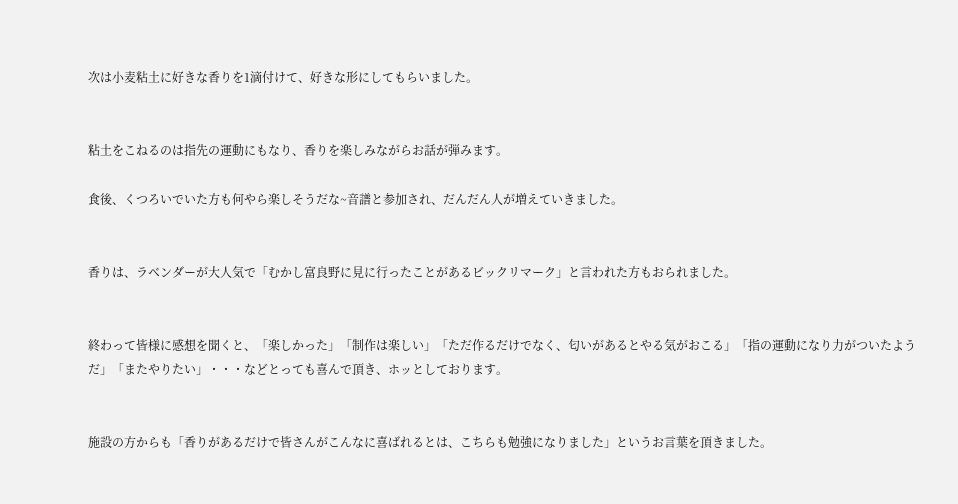次は小麦粘土に好きな香りを1滴付けて、好きな形にしてもらいました。


粘土をこねるのは指先の運動にもなり、香りを楽しみながらお話が弾みます。

食後、くつろいでいた方も何やら楽しそうだな~音譜と参加され、だんだん人が増えていきました。


香りは、ラベンダーが大人気で「むかし富良野に見に行ったことがあるビックリマーク」と言われた方もおられました。


終わって皆様に感想を聞くと、「楽しかった」「制作は楽しい」「ただ作るだけでなく、匂いがあるとやる気がおこる」「指の運動になり力がついたようだ」「またやりたい」・・・などとっても喜んで頂き、ホッとしております。


施設の方からも「香りがあるだけで皆さんがこんなに喜ばれるとは、こちらも勉強になりました」というお言葉を頂きました。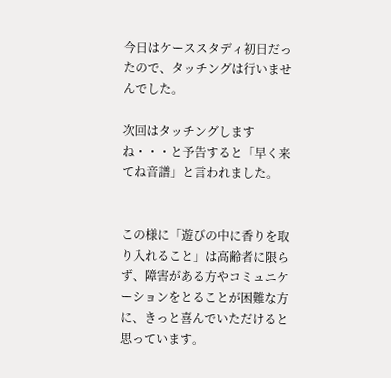今日はケーススタディ初日だったので、タッチングは行いませんでした。

次回はタッチングしますね・・・と予告すると「早く来てね音譜」と言われました。


この様に「遊びの中に香りを取り入れること」は高齢者に限らず、障害がある方やコミュニケーションをとることが困難な方に、きっと喜んでいただけると思っています。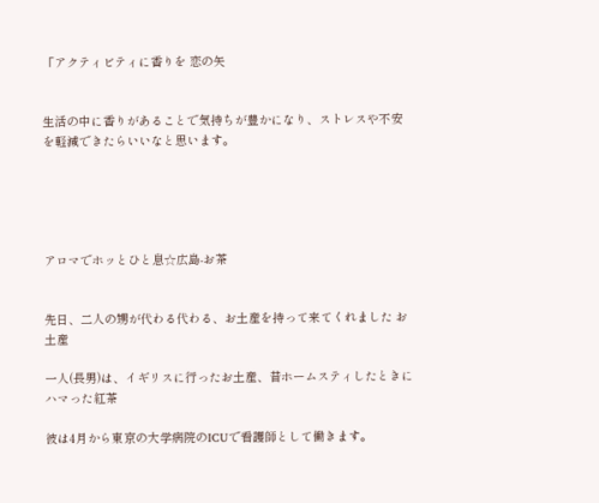「アクティビティに香りを 恋の矢


生活の中に香りがあることで気持ちが豊かになり、ストレスや不安を軽減できたらいいなと思います。





アロマでホッとひと息☆広島-お茶


先日、二人の甥が代わる代わる、お土産を持って来てくれました お土産

一人(長男)は、イギリスに行ったお土産、昔ホームスティしたときにハマった紅茶

彼は4月から東京の大学病院のICUで看護師として働きます。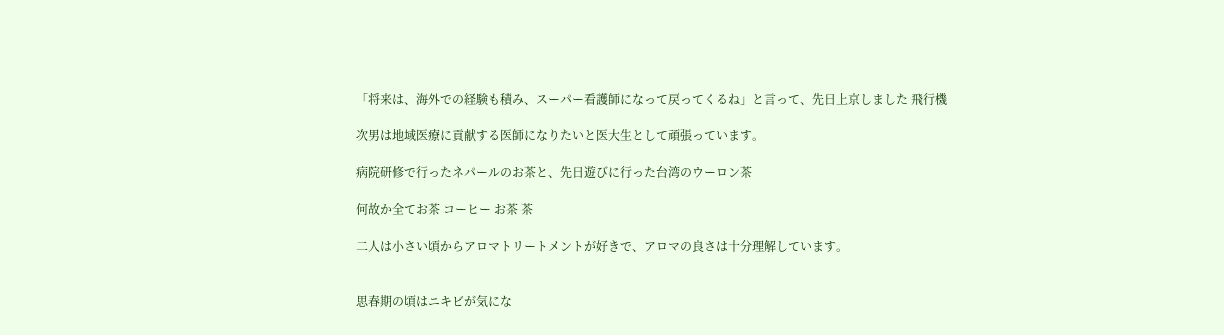「将来は、海外での経験も積み、スーパー看護師になって戻ってくるね」と言って、先日上京しました 飛行機

次男は地域医療に貢献する医師になりたいと医大生として頑張っています。

病院研修で行ったネパールのお茶と、先日遊びに行った台湾のウーロン茶

何故か全てお茶 コーヒー お茶 茶

二人は小さい頃からアロマトリートメントが好きで、アロマの良さは十分理解しています。


思春期の頃はニキビが気にな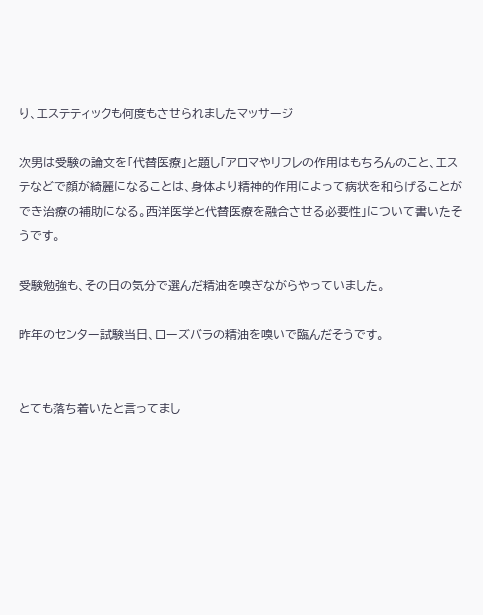り、エステティックも何度もさせられましたマッサージ

次男は受験の論文を「代替医療」と題し「アロマやリフレの作用はもちろんのこと、エステなどで顔が綺麗になることは、身体より精神的作用によって病状を和らげることができ治療の補助になる。西洋医学と代替医療を融合させる必要性」について書いたそうです。

受験勉強も、その日の気分で選んだ精油を嗅ぎながらやっていました。

昨年のセンター試験当日、ローズバラの精油を嗅いで臨んだそうです。


とても落ち着いたと言ってまし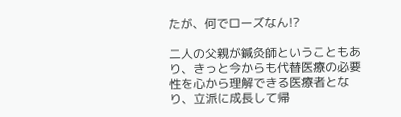たが、何でローズなん!?

二人の父親が鍼灸師ということもあり、きっと今からも代替医療の必要性を心から理解できる医療者となり、立派に成長して帰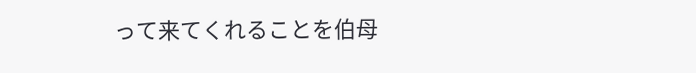って来てくれることを伯母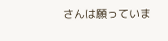さんは願っていま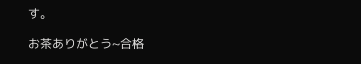す。

お茶ありがとう~合格